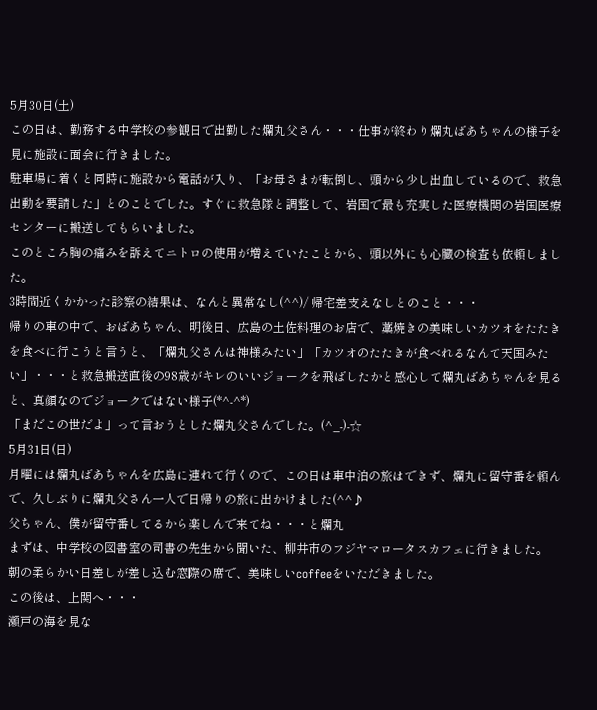5月30日(土)
この日は、勤務する中学校の参観日で出勤した爛丸父さん・・・仕事が終わり爛丸ばあちゃんの様子を見に施設に面会に行きました。
駐車場に着くと同時に施設から電話が入り、「お母さまが転倒し、頭から少し出血しているので、救急出動を要請した」とのことでした。すぐに救急隊と調整して、岩国で最も充実した医療機関の岩国医療センターに搬送してもらいました。
このところ胸の痛みを訴えてニトロの使用が増えていたことから、頭以外にも心臓の検査も依頼しました。
3時間近くかかった診察の結果は、なんと異常なし(^^)/ 帰宅差支えなしとのこと・・・
帰りの車の中で、おばあちゃん、明後日、広島の土佐料理のお店で、藁焼きの美味しいカツオをたたきを食べに行こうと言うと、「爛丸父さんは神様みたい」「カツオのたたきが食べれるなんて天国みたい」・・・と救急搬送直後の98歳がキレのいいジョークを飛ばしたかと感心して爛丸ばあちゃんを見ると、真顔なのでジョークではない様子(*^-^*)
「まだこの世だよ」って言おうとした爛丸父さんでした。(^_-)-☆
5月31日(日)
月曜には爛丸ばあちゃんを広島に連れて行くので、この日は車中泊の旅はできず、爛丸に留守番を頼んで、久しぶりに爛丸父さん一人で日帰りの旅に出かけました(^^♪
父ちゃん、僕が留守番してるから楽しんで来てね・・・と爛丸
まずは、中学校の図書室の司書の先生から聞いた、柳井市のフジヤマロータスカフェに行きました。
朝の柔らかい日差しが差し込む窓際の席で、美味しいcoffeeをいただきました。
この後は、上関へ・・・
瀬戸の海を見な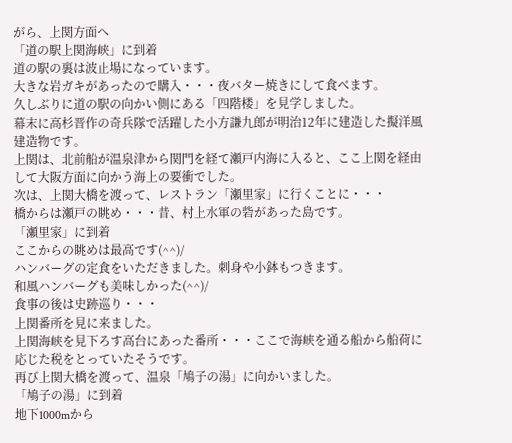がら、上関方面へ
「道の駅上関海峡」に到着
道の駅の裏は波止場になっています。
大きな岩ガキがあったので購入・・・夜バター焼きにして食べます。
久しぶりに道の駅の向かい側にある「四階楼」を見学しました。
幕末に高杉晋作の奇兵隊で活躍した小方謙九郎が明治12年に建造した擬洋風建造物です。
上関は、北前船が温泉津から関門を経て瀬戸内海に入ると、ここ上関を経由して大阪方面に向かう海上の要衝でした。
次は、上関大橋を渡って、レストラン「瀬里家」に行くことに・・・
橋からは瀬戸の眺め・・・昔、村上水軍の砦があった島です。
「瀬里家」に到着
ここからの眺めは最高です(^^)/
ハンバーグの定食をいただきました。刺身や小鉢もつきます。
和風ハンバーグも美味しかった(^^)/
食事の後は史跡巡り・・・
上関番所を見に来ました。
上関海峡を見下ろす高台にあった番所・・・ここで海峡を通る船から船荷に応じた税をとっていたそうです。
再び上関大橋を渡って、温泉「鳩子の湯」に向かいました。
「鳩子の湯」に到着
地下1000mから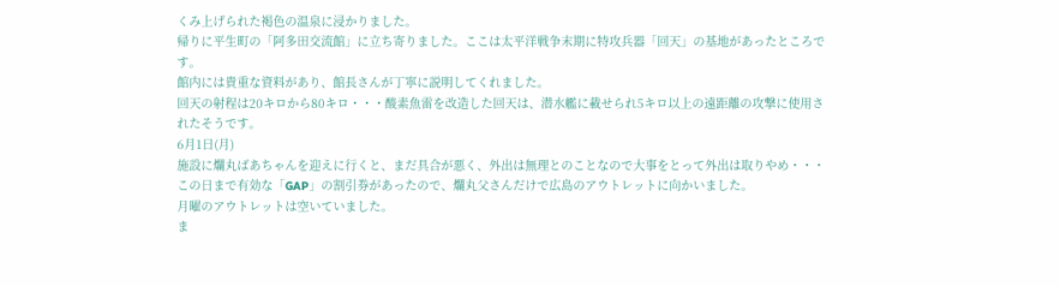くみ上げられた褐色の温泉に浸かりました。
帰りに平生町の「阿多田交流館」に立ち寄りました。ここは太平洋戦争末期に特攻兵器「回天」の基地があったところです。
館内には貴重な資料があり、館長さんが丁寧に説明してくれました。
回天の射程は20キロから80キロ・・・酸素魚雷を改造した回天は、潜水艦に載せられ5キロ以上の遠距離の攻撃に使用されたそうです。
6月1日(月)
施設に爛丸ばあちゃんを迎えに行くと、まだ具合が悪く、外出は無理とのことなので大事をとって外出は取りやめ・・・
この日まで有効な「GAP」の割引券があったので、爛丸父さんだけで広島のアウトレットに向かいました。
月曜のアウトレットは空いていました。
ま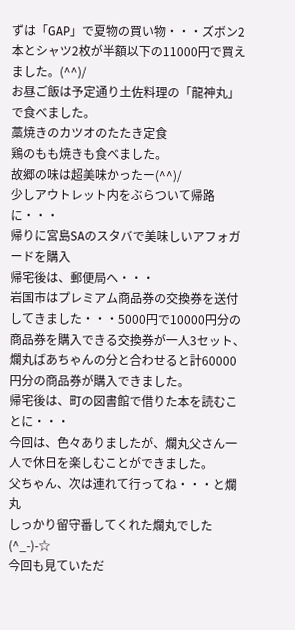ずは「GAP」で夏物の買い物・・・ズボン2本とシャツ2枚が半額以下の11000円で買えました。(^^)/
お昼ご飯は予定通り土佐料理の「龍神丸」で食べました。
藁焼きのカツオのたたき定食
鶏のもも焼きも食べました。
故郷の味は超美味かったー(^^)/
少しアウトレット内をぶらついて帰路に・・・
帰りに宮島SAのスタバで美味しいアフォガードを購入
帰宅後は、郵便局へ・・・
岩国市はプレミアム商品券の交換券を送付してきました・・・5000円で10000円分の商品券を購入できる交換券が一人3セット、爛丸ばあちゃんの分と合わせると計60000円分の商品券が購入できました。
帰宅後は、町の図書館で借りた本を読むことに・・・
今回は、色々ありましたが、爛丸父さん一人で休日を楽しむことができました。
父ちゃん、次は連れて行ってね・・・と爛丸
しっかり留守番してくれた爛丸でした(^_-)-☆
今回も見ていただ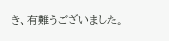き、有難うございました。